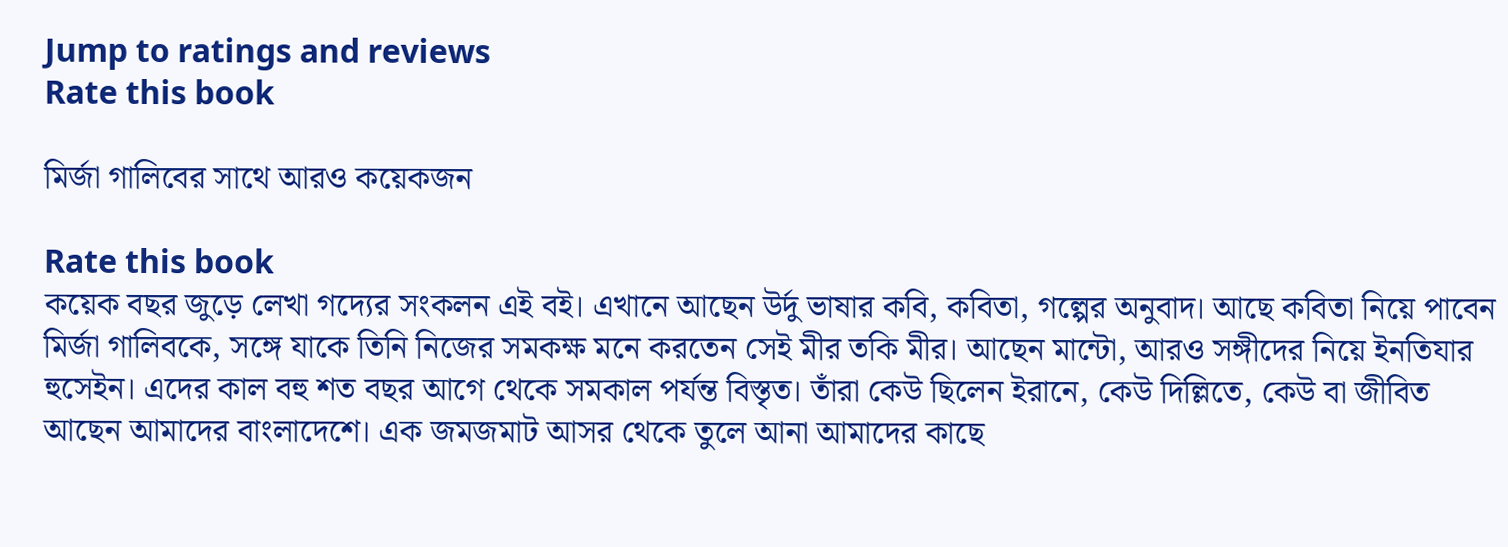Jump to ratings and reviews
Rate this book

মির্জা গালিবের সাথে আরও কয়েকজন

Rate this book
কয়েক বছর জুড়ে লেখা গদ্যের সংকলন এই বই। এখানে আছেন উর্দু ভাষার কবি, কবিতা, গল্পের অনুবাদ। আছে কবিতা নিয়ে পাবেন মির্জা গালিবকে, সঙ্গে যাকে তিনি নিজের সমকক্ষ মনে করতেন সেই মীর তকি মীর। আছেন মান্টো, আরও সঙ্গীদের নিয়ে ইনতিযার হুসেইন। এদের কাল বহু শত বছর আগে থেকে সমকাল পর্যন্ত বিস্তৃত। তাঁরা কেউ ছিলেন ইরানে, কেউ দিল্লিতে, কেউ বা জীবিত আছেন আমাদের বাংলাদেশে। এক জমজমাট আসর থেকে তুলে আনা আমাদের কাছে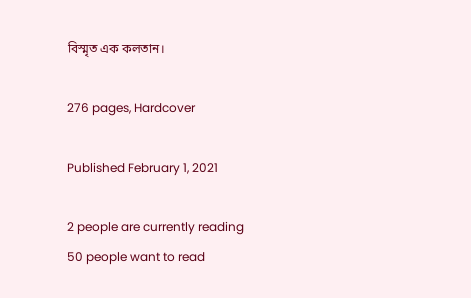বিস্মৃত এক কলতান।

276 pages, Hardcover

Published February 1, 2021

2 people are currently reading
50 people want to read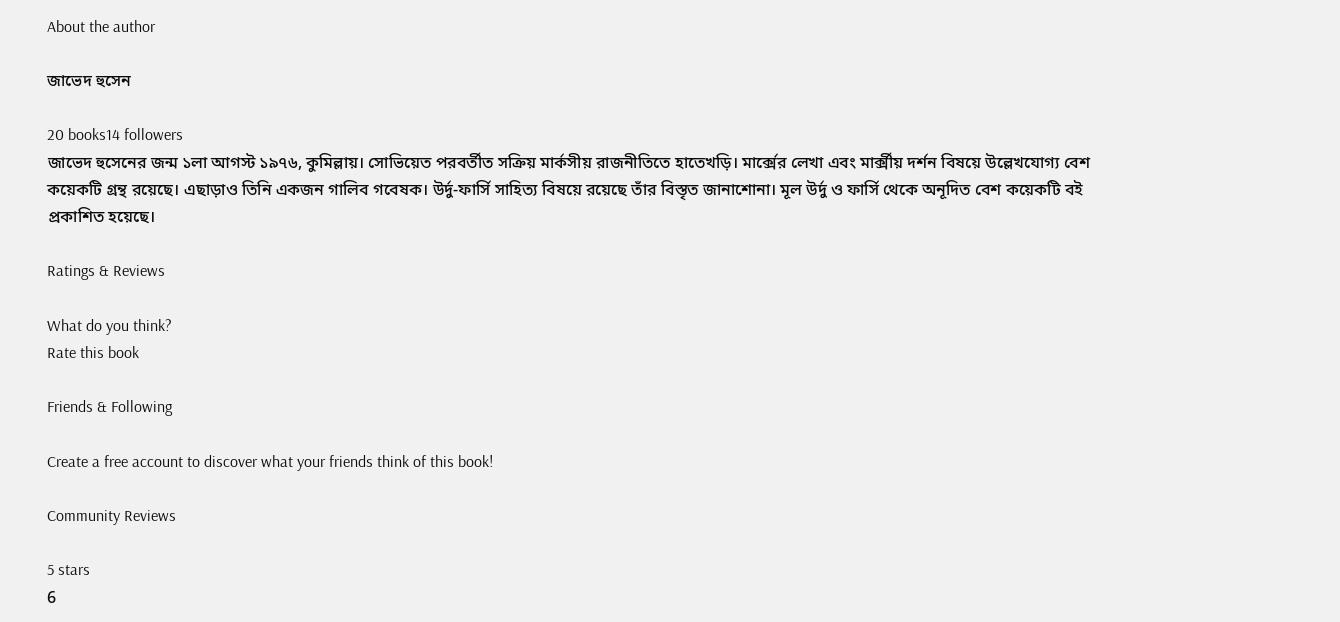About the author

জাভেদ হুসেন

20 books14 followers
জাভেদ হুসেনের জন্ম ১লা আগস্ট ১৯৭৬, কুমিল্লায়। সোভিয়েত পরবর্তীত সক্রিয় মার্কসীয় রাজনীতিতে হাতেখড়ি। মার্ক্সের লেখা এবং মার্ক্সীয় দর্শন বিষয়ে উল্লেখযোগ্য বেশ কয়েকটি গ্রন্থ রয়েছে। এছাড়াও তিনি একজন গালিব গবেষক। উর্দু-ফার্সি সাহিত্য বিষয়ে রয়েছে তাঁর বিস্তৃত জানাশোনা। মূল উর্দু ও ফার্সি থেকে অনূদিত বেশ কয়েকটি বই প্রকাশিত হয়েছে।

Ratings & Reviews

What do you think?
Rate this book

Friends & Following

Create a free account to discover what your friends think of this book!

Community Reviews

5 stars
6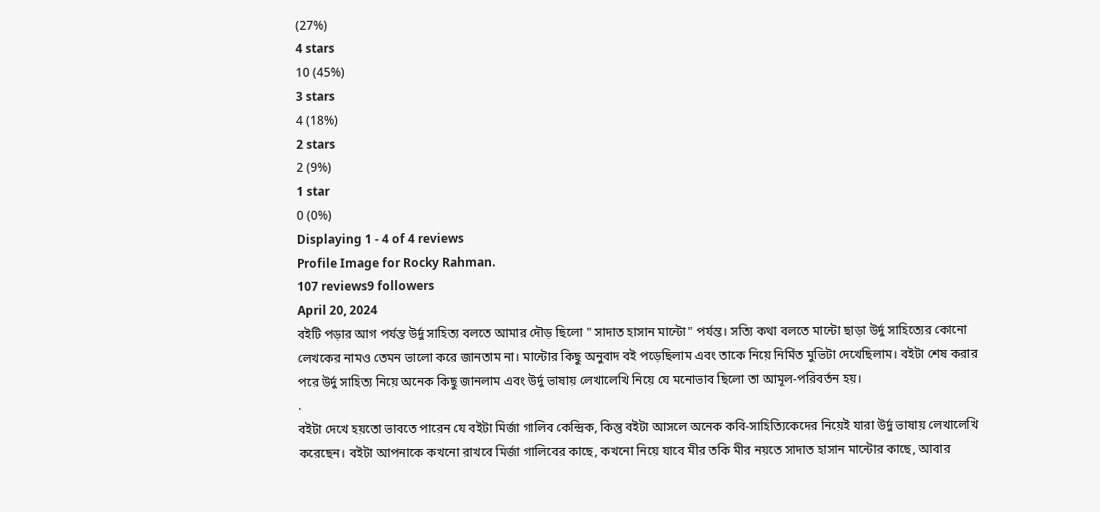(27%)
4 stars
10 (45%)
3 stars
4 (18%)
2 stars
2 (9%)
1 star
0 (0%)
Displaying 1 - 4 of 4 reviews
Profile Image for Rocky Rahman.
107 reviews9 followers
April 20, 2024
বইটি পড়ার আগ পর্যন্ত উর্দু সাহিত্য বলতে আমার দৌড় ছিলো " সাদাত হাসান মান্টো" পর্যন্ত। সত্যি কথা বলতে মান্টো ছাড়া উর্দু সাহিত্যের কোনো লেখকের নামও তেমন ভালো করে জানতাম না। মান্টোর কিছু অনুবাদ বই পড়েছিলাম এবং তাকে নিয়ে নির্মিত মুভিটা দেখেছিলাম। বইটা শেষ করার পরে উর্দু সাহিত্য নিয়ে অনেক কিছু জানলাম এবং উর্দু ভাষায় লেখালেখি নিয়ে যে মনোভাব ছিলো তা আমূল-পরিবর্তন হয়।
.
বইটা দেখে হয়তো ভাবতে পারেন যে বইটা মির্জা গালিব কেন্দ্রিক, কিন্তু বইটা আসলে অনেক কবি-সাহিত্যিকেদের নিয়েই যারা উর্দু ভাষায় লেখালেখি করেছেন। বইটা আপনাকে কখনো রাখবে মির্জা গালিবের কাছে, কখনো নিয়ে যাবে মীর তকি মীর নয়তে সাদাত হাসান মান্টোর কাছে, আবার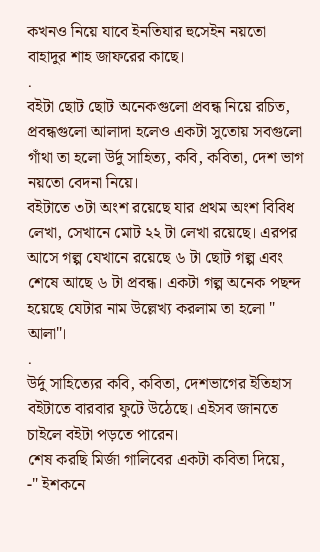কখনও নিয়ে যাবে ইনতিযার হুসেইন নয়তো বাহাদুর শাহ জাফরের কাছে।
.
বইটা ছোট ছোট অনেকগুলো প্রবন্ধ নিয়ে রচিত, প্রবন্ধগুলো আলাদা হলেও একটা সুতোয় সবগুলো গাঁথা তা হলো উর্দু সাহিত্য, কবি, কবিতা, দেশ ভাগ নয়তো বেদনা নিয়ে।
বইটাতে ৩টা অংশ রয়েছে যার প্রথম অংশ বিবিধ লেখা, সেখানে মোট ২২ টা লেখা রয়েছে। এরপর আসে গল্প যেখানে রয়েছে ৬ টা ছোট গল্প এবং শেষে আছে ৬ টা প্রবন্ধ। একটা গল্প অনেক পছন্দ হয়েছে যেটার নাম উল্লেখ্য করলাম তা হলো " আলা"।
.
উর্দু সাহিত্যের কবি, কবিতা, দেশভাগের ইতিহাস বইটাতে বারবার ফুটে উঠেছে। এইসব জানতে চাইলে বইটা পড়তে পারেন।
শেষ করছি মির্জা গালিবের একটা কবিতা দিয়ে,
-" ইশকনে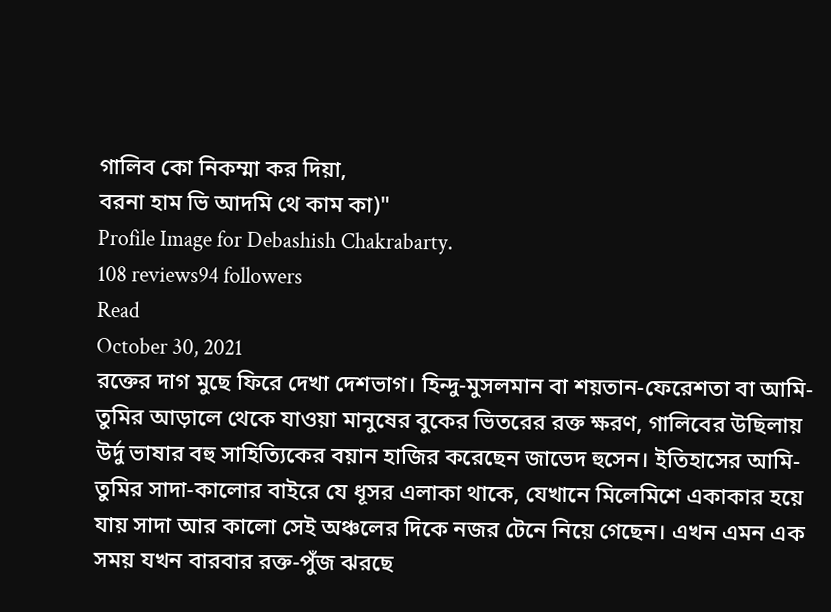গালিব কো নিকম্মা কর দিয়া,
বরনা হাম ভি আদমি থে কাম কা)"
Profile Image for Debashish Chakrabarty.
108 reviews94 followers
Read
October 30, 2021
রক্তের দাগ মুছে ফিরে দেখা দেশভাগ। হিন্দু-মুসলমান বা শয়তান-ফেরেশতা বা আমি-তুমির আড়ালে থেকে যাওয়া মানুষের বুকের ভিতরের রক্ত ক্ষরণ, গালিবের উছিলায় উর্দু ভাষার বহু সাহিত্যিকের বয়ান হাজির করেছেন জাভেদ হুসেন। ইতিহাসের আমি-তুমির সাদা-কালোর বাইরে যে ধূসর এলাকা থাকে, যেখানে মিলেমিশে একাকার হয়ে যায় সাদা আর কালো সেই অঞ্চলের দিকে নজর টেনে নিয়ে গেছেন। এখন এমন এক সময় যখন বারবার রক্ত-পুঁজ ঝরছে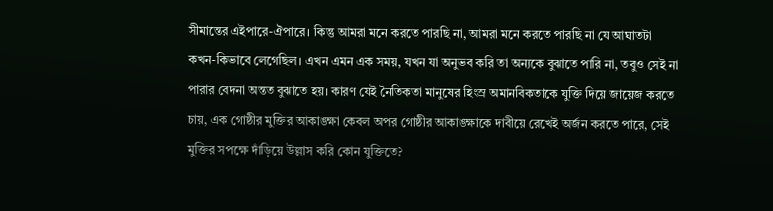সীমান্তের এইপারে-ঐপারে। কিন্তু আমরা মনে করতে পারছি না, আমরা মনে করতে পারছি না যে আঘাতটা কখন-কিভাবে লেগেছিল। এখন এমন এক সময়, যখন যা অনুভব করি তা অন্যকে বুঝাতে পারি না, তবুও সেই না পারার বেদনা অন্তত বুঝাতে হয়। কারণ যেই নৈতিকতা মানুষের হিংস্র অমানবিকতাকে যুক্তি দিয়ে জায়েজ করতে চায়, এক গোষ্ঠীর মুক্তির আকাঙ্ক্ষা কেবল অপর গোষ্ঠীর আকাঙ্ক্ষাকে দাবীয়ে রেখেই অর্জন করতে পারে, সেই মুক্তির সপক্ষে দাঁড়িয়ে উল্লাস করি কোন যুক্তিতে?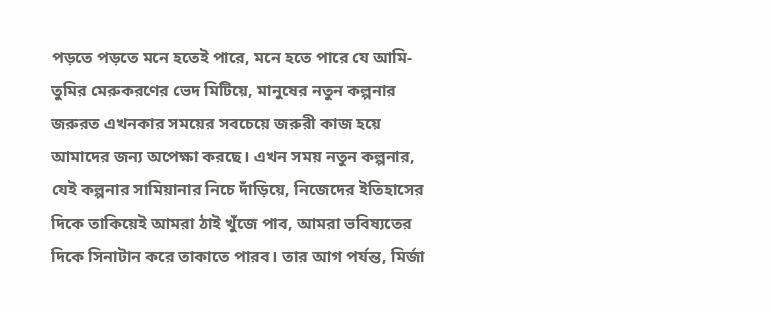পড়তে পড়তে মনে হতেই পারে, মনে হতে পারে যে আমি-তুমির মেরুকরণের ভেদ মিটিয়ে, মানুষের নতুন কল্পনার জরুরত এখনকার সময়ের সবচেয়ে জরুরী কাজ হয়ে আমাদের জন্য অপেক্ষা করছে। এখন সময় নতুন কল্পনার, যেই কল্পনার সামিয়ানার নিচে দাঁড়িয়ে, নিজেদের ইতিহাসের দিকে তাকিয়েই আমরা ঠাই খুঁজে পাব, আমরা ভবিষ্যতের দিকে সিনাটান করে তাকাতে পারব। তার আগ পর্যন্ত, মির্জা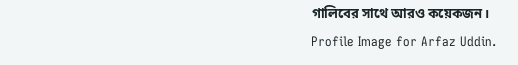গালিবের সাথে আরও কয়েকজন।
Profile Image for Arfaz Uddin.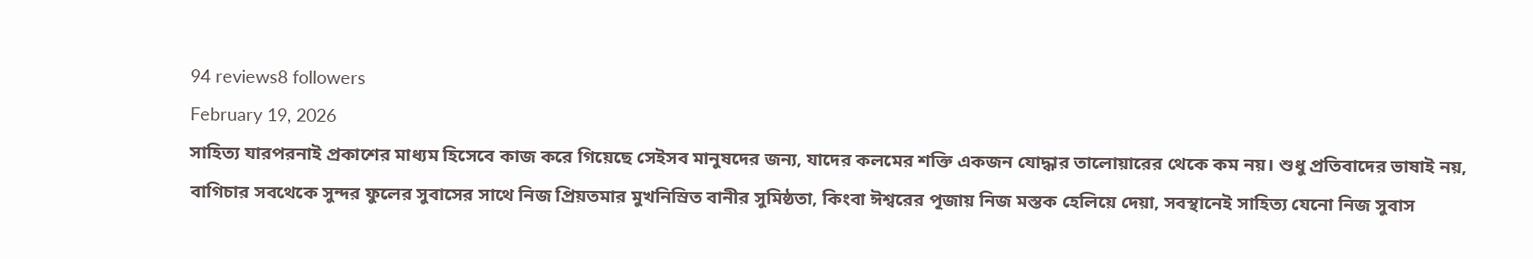94 reviews8 followers
February 19, 2026
সাহিত্য যারপরনাই প্রকাশের মাধ্যম হিসেবে কাজ করে গিয়েছে সেইসব মানুষদের জন্য, যাদের কলমের শক্তি একজন যোদ্ধার তালোয়ারের থেকে কম নয়। শুধু প্রতিবাদের ভাষাই নয়, বাগিচার সবথেকে সুন্দর ফুলের সুবাসের সাথে নিজ প্রিয়তমার মুখনিস্রিত বানীর সুমিষ্ঠতা, কিংবা ঈশ্বরের পূজায় নিজ মস্তক হেলিয়ে দেয়া, সবস্থানেই সাহিত্য যেনো নিজ সুবাস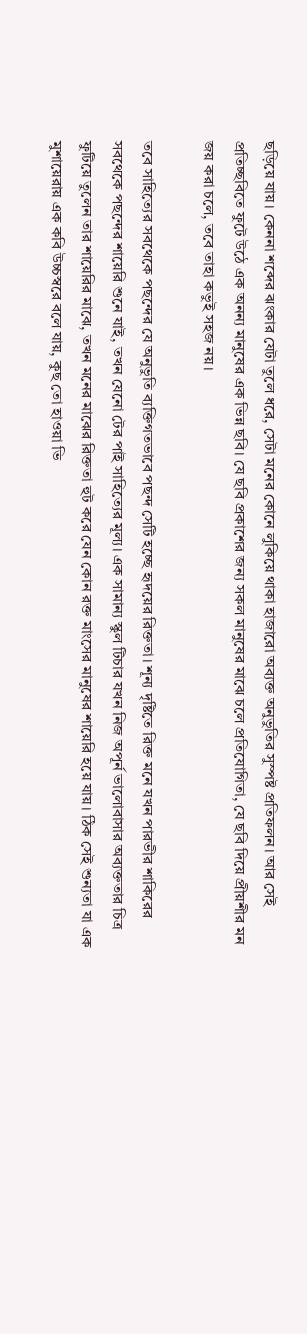ছড়িয়ে যায়। কেননা শব্দের ঝংকার যেটা তুলে ধরে, সেটা মনের কোনে লুকিয়ে থাকা হাজারো অব্যক্ত অনুভুতির সুস্পষ্ট প্রতিফলন। আর সেই প্রতিচ্ছবিতে ফুটে উঠে এক অনন্য মানুষের এক ভিন্ন ছবি। যে ছবি প্রকাশের জন্য সকল মানুষের মাঝে চলে প্রতিযোগিতা, যে ছবি দিয়ে প্রীয়শীর মন জয় করা চলে, তবে তাহা কভুই সহজ নয়।

তবে সাহিত্যের সবথেকে পছন্দের যে অনুভুতি ব্যক্তিগতভাবে পছন্দ সেটি হচ্ছে হৃদয়ের রিক্ততা। শূন্য দৃষ্টিতে রিক্ত মনে যখন পারভীর শাকিরের সবথেকে পছন্দের শায়েরি শুনে যাই, তখন যেনো টের পাই সাহিত্যের মূল্য। এক সামান্য স্কুল টিচার যখন নিজ অপূর্ন ভালোবাসার অব্যক্ততার চিত্র ফুটিয়ে তুলেন তার শায়েরির মাঝে, তখন মনের মাঝের রিক্ততা হুট করে যেন কোন রক্ত মাংসের মানুষের শায়েরি হয়ে যায়। ঠিক সেই শুন্যতা যা এক মুশায়েরায় এক কবি উচ্চস্বরে বলে যায়, কুছ তো হাওয়া ভি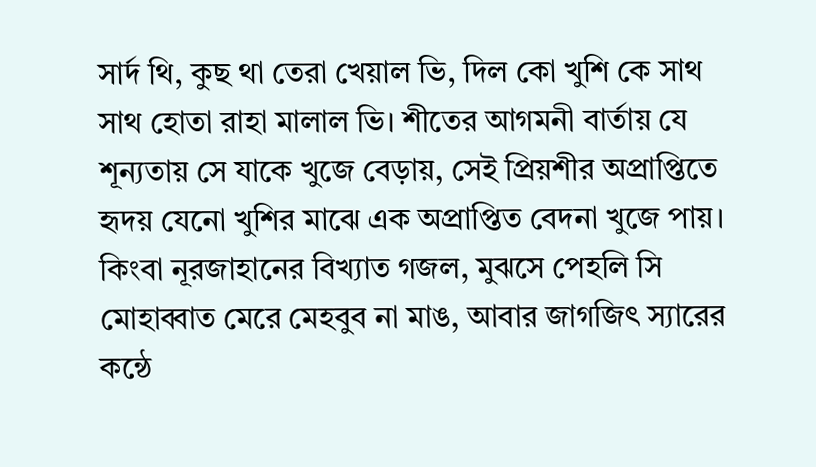সার্দ থি, কুছ থা তেরা খেয়াল ভি, দিল কো খুশি কে সাথ সাথ হোতা রাহা মালাল ভি। শীতের আগমনী বার্তায় যে শূন্যতায় সে যাকে খুজে বেড়ায়, সেই প্রিয়শীর অপ্রাপ্তিতে হৃদয় যেনো খুশির মাঝে এক অপ্রাপ্তিত বেদনা খুজে পায়। কিংবা নূরজাহানের বিখ্যাত গজল, মুঝসে পেহলি সি মোহাব্বাত মেরে মেহবুব না মাঙ, আবার জাগজিৎ স্যারের কন্ঠে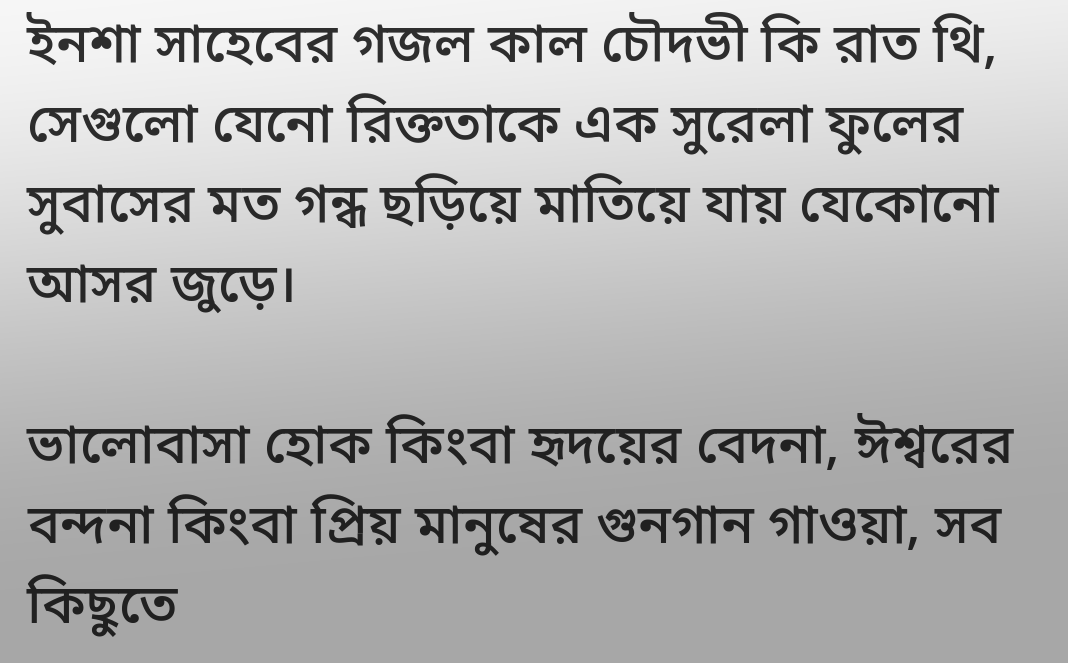ইনশা সাহেবের গজল কাল চৌদভী কি রাত থি, সেগুলো যেনো রিক্ততাকে এক সুরেলা ফুলের সুবাসের মত গন্ধ ছড়িয়ে মাতিয়ে যায় যেকোনো আসর জুড়ে।

ভালোবাসা হোক কিংবা হৃদয়ের বেদনা, ঈশ্বরের বন্দনা কিংবা প্রিয় মানুষের গুনগান গাওয়া, সব কিছুতে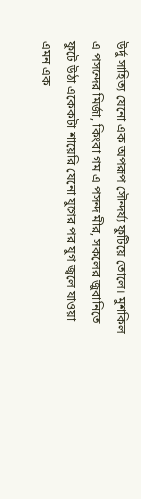উর্দু সাহিত্য যেনো এক অপরূপ সৌন্দর্য্য ফুটিয়ে তোলে। মুশকিল এ পসন্দের মির্জা, কিংবা গম এ পসন্দ মীর, সকলের জুবানিতে ফুটে উঠা একেকটা শায়েরি যেনো যুগের পর যুগ জ্বলে যাওয়া এমন এক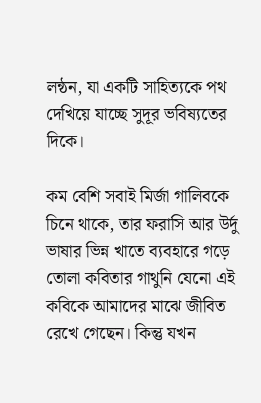লন্ঠন, যা একটি সাহিত্যকে পথ দেখিয়ে যাচ্ছে সুদূর ভবিষ্যতের দিকে।

কম বেশি সবাই মির্জা গালিবকে চিনে থাকে, তার ফরাসি আর উর্দু ভাষার ভিন্ন খাতে ব্যবহারে গড়ে তোলা কবিতার গাথুনি যেনো এই কবিকে আমাদের মাঝে জীবিত রেখে গেছেন। কিন্তু যখন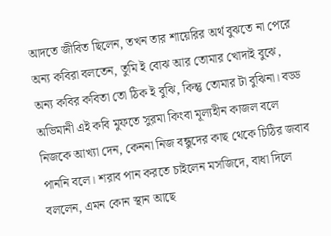আদতে জীবিত ছিলেন, তখন তার শায়েরির অর্থ বুঝতে না পেরে অন্য কবিরা বলতেন, তুমি ই বোঝ আর তোমার খোদাই বুঝে, অন্য কবির কবিতা তো ঠিক ই বুঝি, কিন্তু তোমার টা বুঝিনা। বড্ড অভিমানী এই কবি মুফতে সুরমা কিংবা মূল্যহীন কাজল বলে নিজকে আখ্যা দেন, কেননা নিজ বন্ধুদের কাছ থেকে চিঠির জবাব পাননি বলে। শরাব পান করতে চাইলেন মসজিদে, বাধা দিলে বললেন, এমন কোন স্থান আছে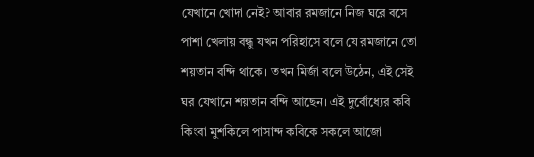যেখানে খোদা নেই? আবার রমজানে নিজ ঘরে বসে পাশা খেলায় বন্ধু যখন পরিহাসে বলে যে রমজানে তো শয়তান বন্দি থাকে। তখন মির্জা বলে উঠেন, এই সেই ঘর যেখানে শয়তান বন্দি আছেন। এই দুর্বোধ্যের কবি কিংবা মুশকিলে পাসান্দ কবিকে সকলে আজো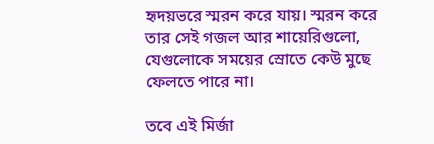হৃদয়ভরে স্মরন করে যায়। স্মরন করে তার সেই গজল আর শায়েরিগুলো, যেগুলোকে সময়ের স্রোতে কেউ মুছে ফেলতে পারে না।

তবে এই মির্জা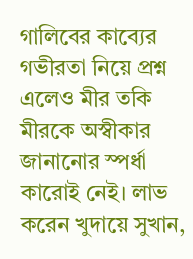গালিবের কাব্যের গভীরতা নিয়ে প্রশ্ন এলেও মীর তকি মীরকে অস্বীকার জানানোর স্পর্ধা কারোই নেই। লাভ করেন খুদায়ে সুখান,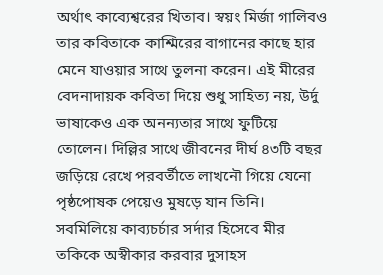অর্থাৎ কাব্যেশ্বরের খিতাব। স্বয়ং মির্জা গালিবও তার কবিতাকে কাশ্মিরের বাগানের কাছে হার মেনে যাওয়ার সাথে তুলনা করেন। এই মীরের বেদনাদায়ক কবিতা দিয়ে শুধু সাহিত্য নয়, উর্দু ভাষাকেও এক অনন্যতার সাথে ফুটিয়ে তোলেন। দিল্লির সাথে জীবনের দীর্ঘ ৪৩টি বছর জড়িয়ে রেখে পরবর্তীতে লাখনৌ গিয়ে যেনো পৃষ্ঠপোষক পেয়েও মুষড়ে যান তিনি। সবমিলিয়ে কাব্যচর্চার সর্দার হিসেবে মীর তকিকে অস্বীকার করবার দুসাহস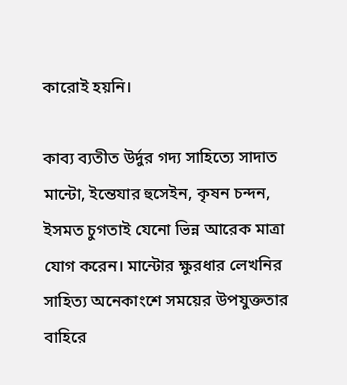কারোই হয়নি।

কাব্য ব্যতীত উর্দুর গদ্য সাহিত্যে সাদাত মান্টো, ইন্তেযার হুসেইন, কৃষন চন্দন, ইসমত চুগতাই যেনো ভিন্ন আরেক মাত্রা যোগ করেন। মান্টোর ক্ষুরধার লেখনির সাহিত্য অনেকাংশে সময়ের উপযুক্ততার বাহিরে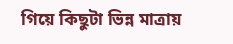গিয়ে কিছুটা ভিন্ন মাত্রায়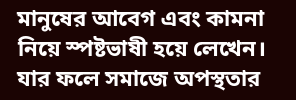মানুষের আবেগ এবং কামনা নিয়ে স্পষ্টভাষী হয়ে লেখেন। যার ফলে সমাজে অপস্থতার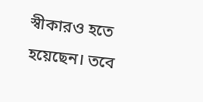স্বীকারও হতে হয়েছেন। তবে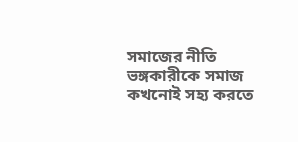সমাজের নীতি ভঙ্গকারীকে সমাজ কখনোই সহ্য করতে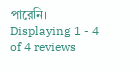পারেনি।
Displaying 1 - 4 of 4 reviews